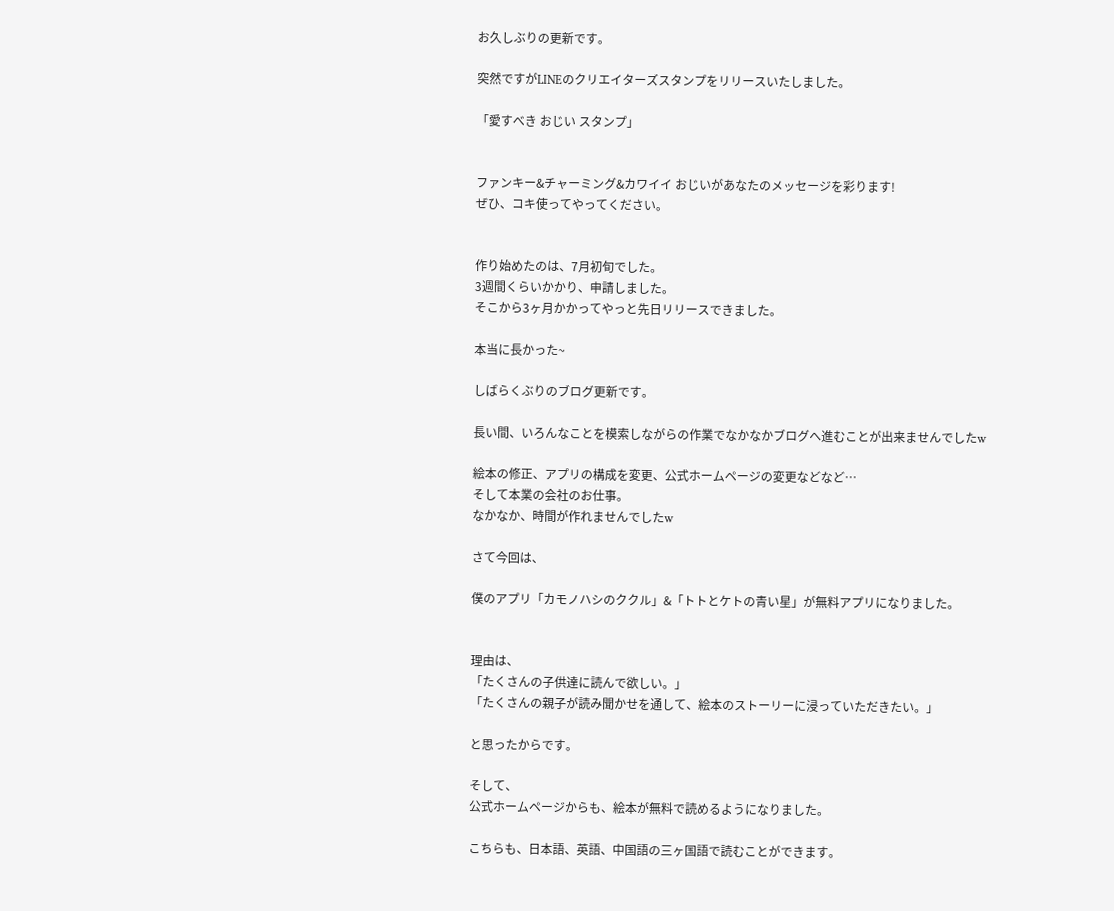お久しぶりの更新です。

突然ですがLINEのクリエイターズスタンプをリリースいたしました。

「愛すべき おじい スタンプ」


ファンキー&チャーミング&カワイイ おじいがあなたのメッセージを彩ります!
ぜひ、コキ使ってやってください。


作り始めたのは、7月初旬でした。
3週間くらいかかり、申請しました。
そこから3ヶ月かかってやっと先日リリースできました。

本当に長かった~

しばらくぶりのブログ更新です。

長い間、いろんなことを模索しながらの作業でなかなかブログへ進むことが出来ませんでしたw

絵本の修正、アプリの構成を変更、公式ホームページの変更などなど…
そして本業の会社のお仕事。
なかなか、時間が作れませんでしたw

さて今回は、

僕のアプリ「カモノハシのククル」&「トトとケトの青い星」が無料アプリになりました。


理由は、
「たくさんの子供達に読んで欲しい。」
「たくさんの親子が読み聞かせを通して、絵本のストーリーに浸っていただきたい。」

と思ったからです。

そして、
公式ホームページからも、絵本が無料で読めるようになりました。

こちらも、日本語、英語、中国語の三ヶ国語で読むことができます。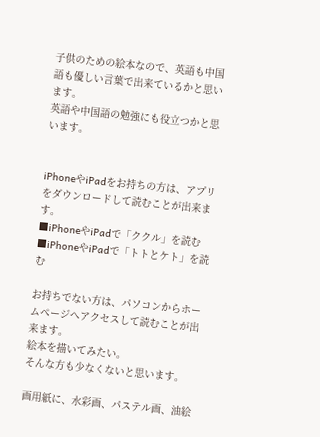子供のための絵本なので、英語も中国語も優しい言葉で出来ているかと思います。
英語や中国語の勉強にも役立つかと思います。


iPhoneやiPadをお持ちの方は、アプリをダウンロードして読むことが出来ます。
■iPhoneやiPadで「ククル」を読む
■iPhoneやiPadで「トトとケト」を読む

お持ちでない方は、パソコンからホームページへアクセスして読むことが出来ます。
絵本を描いてみたい。
そんな方も少なくないと思います。

画用紙に、水彩画、パステル画、油絵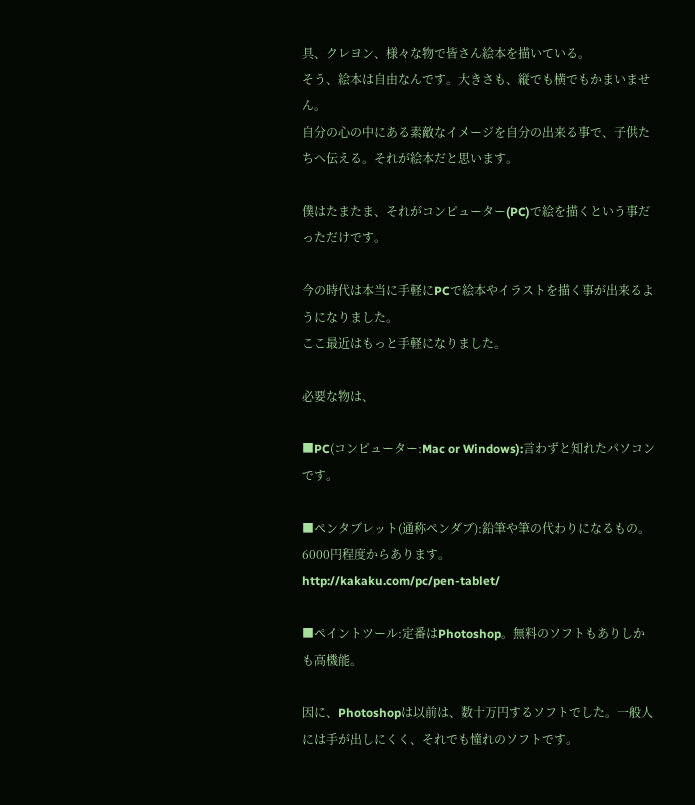具、クレヨン、様々な物で皆さん絵本を描いている。
そう、絵本は自由なんです。大きさも、縦でも横でもかまいません。
自分の心の中にある素敵なイメージを自分の出来る事で、子供たちへ伝える。それが絵本だと思います。

僕はたまたま、それがコンピューター(PC)で絵を描くという事だっただけです。

今の時代は本当に手軽にPCで絵本やイラストを描く事が出来るようになりました。
ここ最近はもっと手軽になりました。

必要な物は、

■PC(コンピューター:Mac or Windows):言わずと知れたパソコンです。

■ペンタブレット(通称ペンダブ):鉛筆や筆の代わりになるもの。6000円程度からあります。
http://kakaku.com/pc/pen-tablet/

■ペイントツール:定番はPhotoshop。無料のソフトもありしかも高機能。

因に、Photoshopは以前は、数十万円するソフトでした。一般人には手が出しにくく、それでも憧れのソフトです。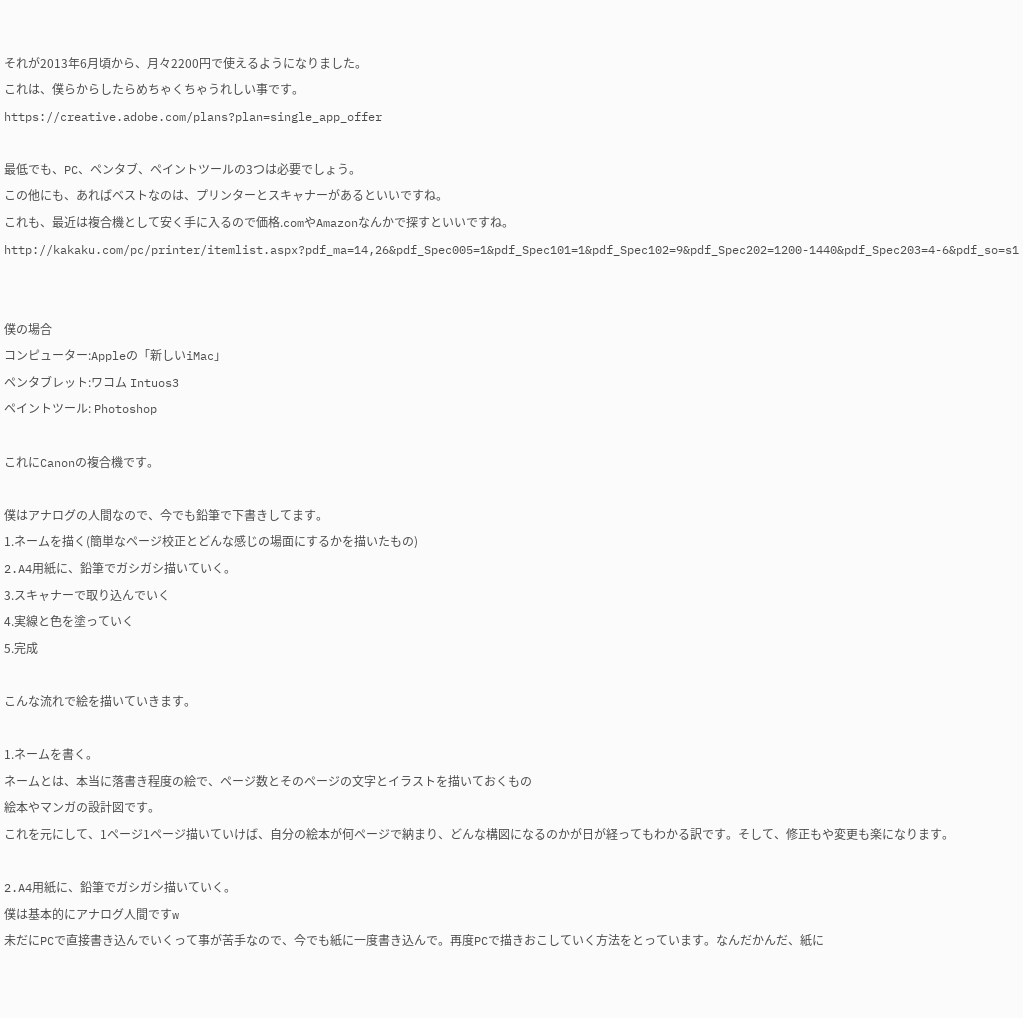それが2013年6月頃から、月々2200円で使えるようになりました。
これは、僕らからしたらめちゃくちゃうれしい事です。
https://creative.adobe.com/plans?plan=single_app_offer

最低でも、PC、ペンタブ、ペイントツールの3つは必要でしょう。
この他にも、あればベストなのは、プリンターとスキャナーがあるといいですね。
これも、最近は複合機として安く手に入るので価格.comやAmazonなんかで探すといいですね。
http://kakaku.com/pc/printer/itemlist.aspx?pdf_ma=14,26&pdf_Spec005=1&pdf_Spec101=1&pdf_Spec102=9&pdf_Spec202=1200-1440&pdf_Spec203=4-6&pdf_so=s1


僕の場合
コンピューター:Appleの「新しいiMac」
ペンタブレット:ワコム Intuos3
ペイントツール: Photoshop

これにCanonの複合機です。

僕はアナログの人間なので、今でも鉛筆で下書きしてます。
1.ネームを描く(簡単なページ校正とどんな感じの場面にするかを描いたもの)
2.A4用紙に、鉛筆でガシガシ描いていく。
3.スキャナーで取り込んでいく
4.実線と色を塗っていく
5.完成

こんな流れで絵を描いていきます。

1.ネームを書く。
ネームとは、本当に落書き程度の絵で、ページ数とそのページの文字とイラストを描いておくもの
絵本やマンガの設計図です。
これを元にして、1ページ1ページ描いていけば、自分の絵本が何ページで納まり、どんな構図になるのかが日が経ってもわかる訳です。そして、修正もや変更も楽になります。

2.A4用紙に、鉛筆でガシガシ描いていく。
僕は基本的にアナログ人間ですw
未だにPCで直接書き込んでいくって事が苦手なので、今でも紙に一度書き込んで。再度PCで描きおこしていく方法をとっています。なんだかんだ、紙に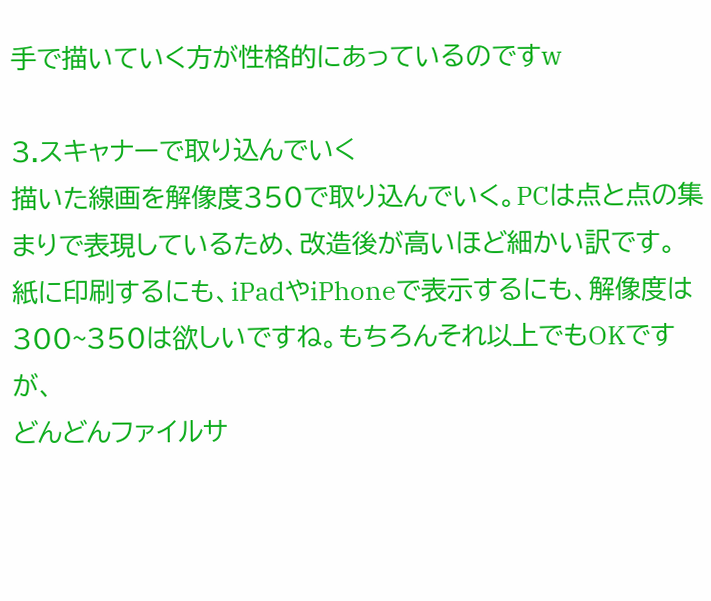手で描いていく方が性格的にあっているのですw

3.スキャナーで取り込んでいく
描いた線画を解像度350で取り込んでいく。PCは点と点の集まりで表現しているため、改造後が高いほど細かい訳です。
紙に印刷するにも、iPadやiPhoneで表示するにも、解像度は300~350は欲しいですね。もちろんそれ以上でもOKですが、
どんどんファイルサ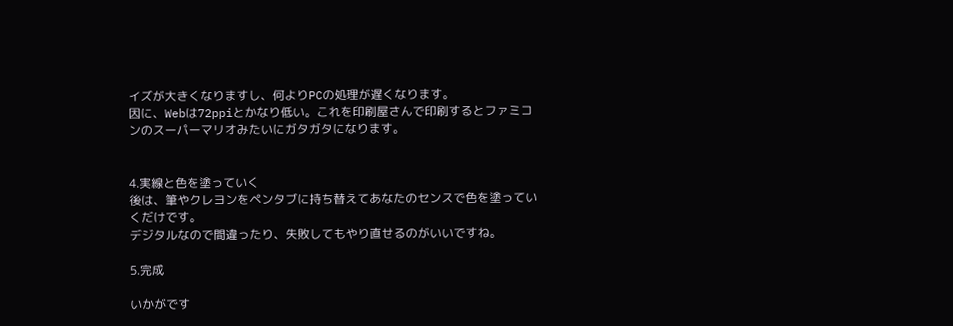イズが大きくなりますし、何よりPCの処理が遅くなります。
因に、Webは72ppiとかなり低い。これを印刷屋さんで印刷するとファミコンのスーパーマリオみたいにガタガタになります。


4.実線と色を塗っていく
後は、筆やクレヨンをペンタブに持ち替えてあなたのセンスで色を塗っていくだけです。
デジタルなので間違ったり、失敗してもやり直せるのがいいですね。

5.完成

いかがです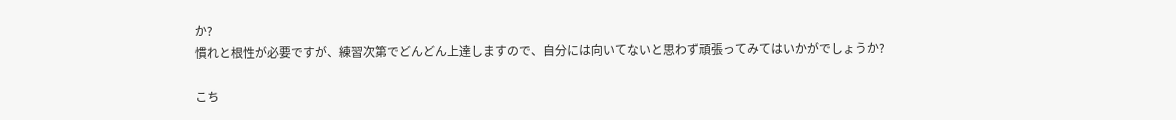か?
慣れと根性が必要ですが、練習次第でどんどん上達しますので、自分には向いてないと思わず頑張ってみてはいかがでしょうか?

こち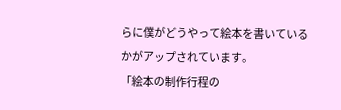らに僕がどうやって絵本を書いているかがアップされています。
「絵本の制作行程の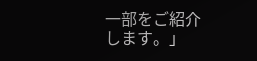一部をご紹介します。」